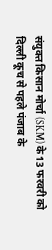संयुक्त किसान मोर्चा (SKM) के 13 फरवरी को दिल्ली कूच से पहले पंजाब के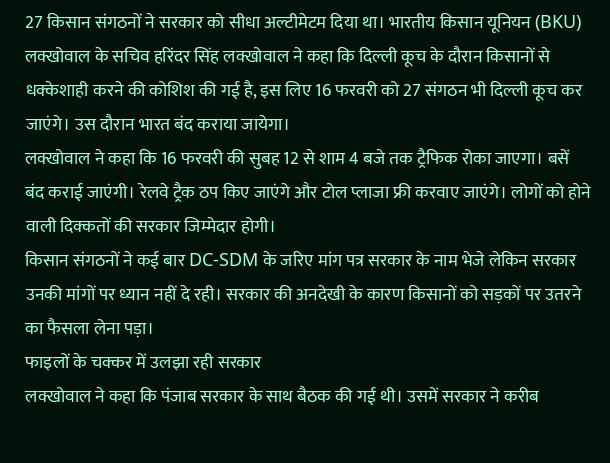27 किसान संगठनों ने सरकार को सीधा अल्टीमेटम दिया था। भारतीय किसान यूनियन (BKU) लक्खोवाल के सचिव हरिंदर सिंह लक्खोवाल ने कहा कि दिल्ली कूच के दौरान किसानों से धक्केशाही करने की कोशिश की गई है, इस लिए 16 फरवरी को 27 संगठन भी दिल्ली कूच कर जाएंगे। उस दौरान भारत बंद कराया जायेगा।
लक्खोवाल ने कहा कि 16 फरवरी की सुबह 12 से शाम 4 बजे तक ट्रैफिक रोका जाएगा। बसें बंद कराई जाएंगी। रेलवे ट्रैक ठप किए जाएंगे और टोल प्लाजा फ्री करवाए जाएंगे। लोगों को होने वाली दिक्कतों की सरकार जिम्मेदार होगी।
किसान संगठनों ने कई बार DC-SDM के जरिए मांग पत्र सरकार के नाम भेजे लेकिन सरकार उनकी मांगों पर ध्यान नहीं दे रही। सरकार की अनदेखी के कारण किसानों को सड़कों पर उतरने का फैसला लेना पड़ा।
फाइलों के चक्कर में उलझा रही सरकार
लक्खोवाल ने कहा कि पंजाब सरकार के साथ बैठक की गई थी। उसमें सरकार ने करीब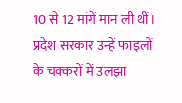10 से 12 मांगें मान ली थीं। प्रदेश सरकार उन्हें फाइलों के चक्करों में उलझा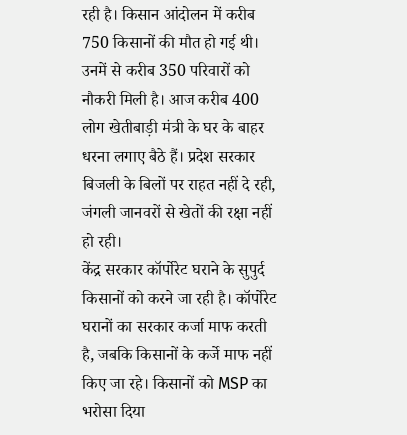रही है। किसान आंदोलन में करीब 750 किसानों की मौत हो गई थी। उनमें से करीब 350 परिवारों को नौकरी मिली है। आज करीब 400 लोग खेतीबाड़ी मंत्री के घर के बाहर धरना लगाए बैठे हैं। प्रदेश सरकार बिजली के बिलों पर राहत नहीं दे रही, जंगली जानवरों से खेतों की रक्षा नहीं हो रही।
केंद्र सरकार कॉर्पोरेट घराने के सुपुर्द किसानों को करने जा रही है। कॉर्पोरेट घरानों का सरकार कर्जा माफ करती है, जबकि किसानों के कर्जे माफ नहीं किए जा रहे। किसानों को MSP का भरोसा दिया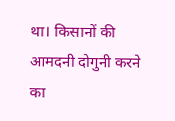था। किसानों की आमदनी दोगुनी करने का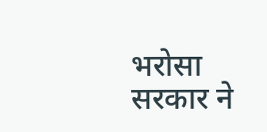भरोसा सरकार ने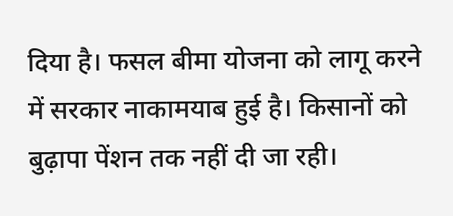दिया है। फसल बीमा योजना को लागू करने में सरकार नाकामयाब हुई है। किसानों को बुढ़ापा पेंशन तक नहीं दी जा रही।